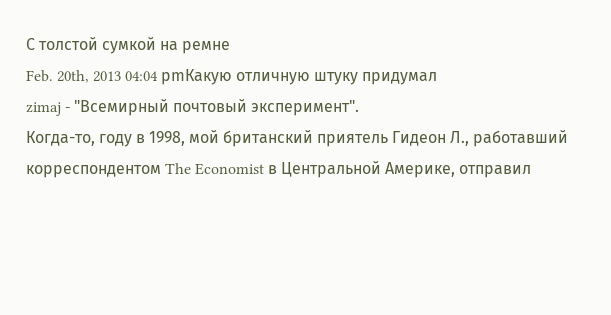С толстой сумкой на ремне
Feb. 20th, 2013 04:04 pmКакую отличную штуку придумал
zimaj - "Всемирный почтовый эксперимент".
Когда-то, году в 1998, мой британский приятель Гидеон Л., работавший корреспондентом The Economist в Центральной Америке, отправил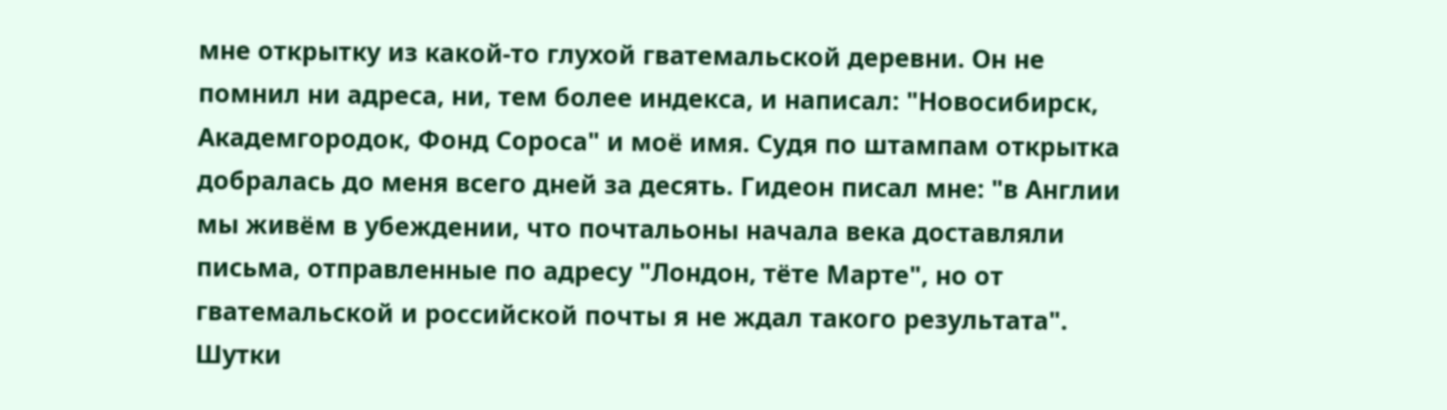мне открытку из какой-то глухой гватемальской деревни. Он не помнил ни адреса, ни, тем более индекса, и написал: "Новосибирск, Академгородок, Фонд Сороса" и моё имя. Судя по штампам открытка добралась до меня всего дней за десять. Гидеон писал мне: "в Англии мы живём в убеждении, что почтальоны начала века доставляли письма, отправленные по адресу "Лондон, тёте Марте", но от гватемальской и российской почты я не ждал такого результата".
Шутки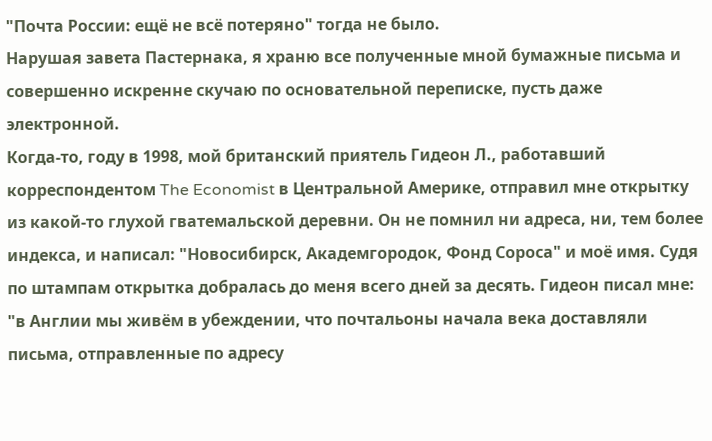"Почта России: ещё не всё потеряно" тогда не было.
Нарушая завета Пастернака, я храню все полученные мной бумажные письма и совершенно искренне скучаю по основательной переписке, пусть даже электронной.
Когда-то, году в 1998, мой британский приятель Гидеон Л., работавший корреспондентом The Economist в Центральной Америке, отправил мне открытку из какой-то глухой гватемальской деревни. Он не помнил ни адреса, ни, тем более индекса, и написал: "Новосибирск, Академгородок, Фонд Сороса" и моё имя. Судя по штампам открытка добралась до меня всего дней за десять. Гидеон писал мне: "в Англии мы живём в убеждении, что почтальоны начала века доставляли письма, отправленные по адресу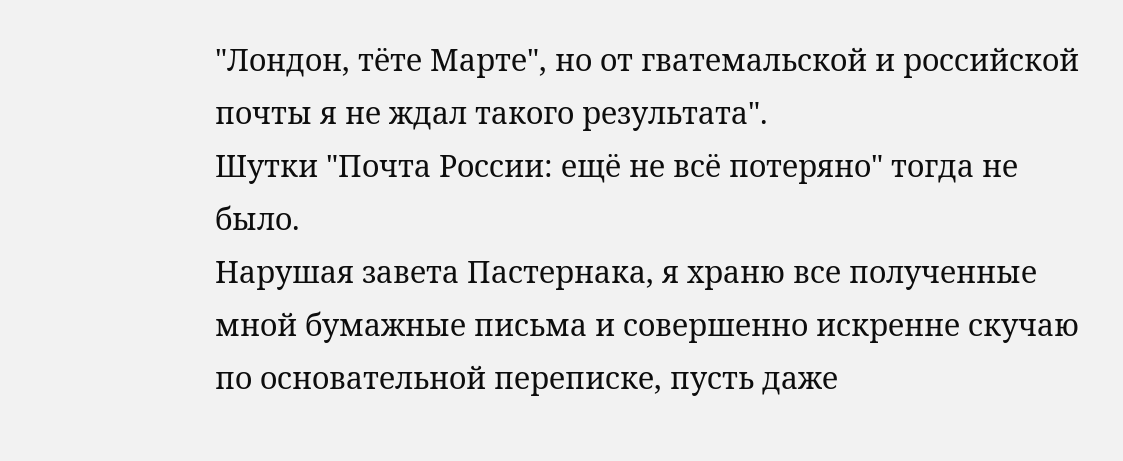"Лондон, тёте Марте", но от гватемальской и российской почты я не ждал такого результата".
Шутки "Почта России: ещё не всё потеряно" тогда не было.
Нарушая завета Пастернака, я храню все полученные мной бумажные письма и совершенно искренне скучаю по основательной переписке, пусть даже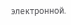электронной.